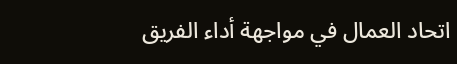اتحاد العمال في مواجهة أداء الفريق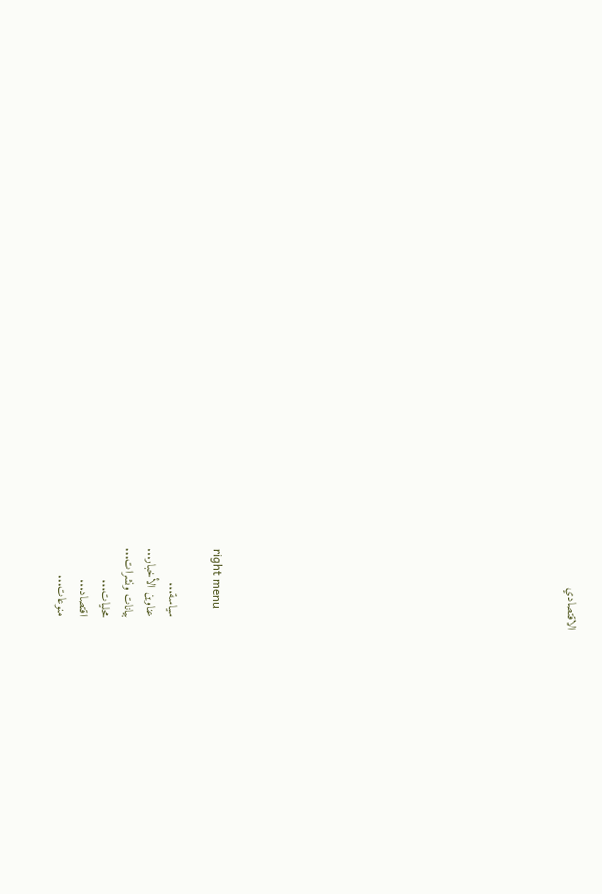الاقتصادي















right menu

  سياسة...
  عناوين الأخبار...
  بيانات ونشرات...
  محليات...
  اقتصاد...
  منوعات...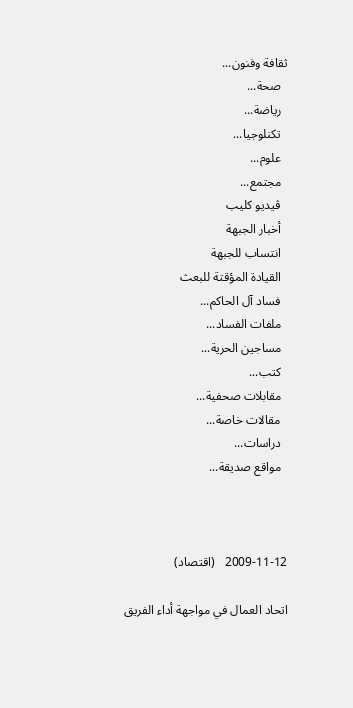ثقافة وفنون...
  صحة...
  رياضة...
  تكنلوجيا...
  علوم...
  مجتمع...
  ڤيديو كليب
  أخبار الجبهة
  انتساب للجبهة
  القيادة المؤقتة للبعث
  فساد آل الحاكم...
  ملفات الفساد...
  مساجين الحرية...
  كتب...
  مقابلات صحفية...
  مقالات خاصة...
  دراسات...
  مواقع صديقة...



2009-11-12   (اقتصاد)

اتحاد العمال في مواجهة أداء الفريق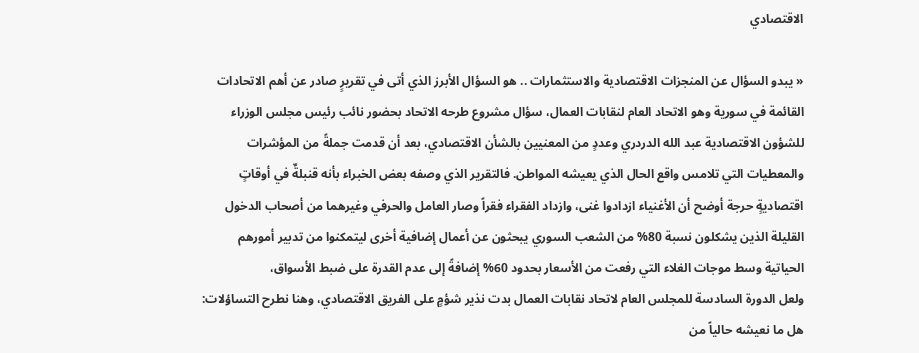الاقتصادي

« يبدو السؤال عن المنجزات الاقتصادية والاستثمارات .. هو السؤال الأبرز الذي أتى في تقريرٍ صادر عن أهم الاتحادات القائمة في سورية وهو الاتحاد العام لنقابات العمال، سؤال مشروع طرحه الاتحاد بحضور نائب رئيس مجلس الوزراء للشؤون الاقتصادية عبد الله الدردري وعددٍ من المعنيين بالشأن الاقتصادي، بعد أن قدمت جملةً من المؤشرات والمعطيات التي تلامس واقع الحال الذي يعيشه المواطن. فالتقرير الذي وصفه بعض الخبراء بأنه قنبلةٌ في أوقاتٍ اقتصاديةٍ حرجة أوضح أن الأغنياء ازدادوا غنى، وازداد الفقراء فقراً وصار العامل والحرفي وغيرهما من أصحاب الدخول القليلة الذين يشكلون نسبة 80% من الشعب السوري يبحثون عن أعمال إضافية أخرى ليتمكنوا من تدبير أمورهم الحياتية وسط موجات الغلاء التي رفعت من الأسعار بحدود 60% إضافةً إلى عدم القدرة على ضبط الأسواق،
ولعل الدورة السادسة للمجلس العام لاتحاد نقابات العمال بدت نذير شؤمٍ على الفريق الاقتصادي، وهنا نطرح التساؤلات: هل ما نعيشه حالياً من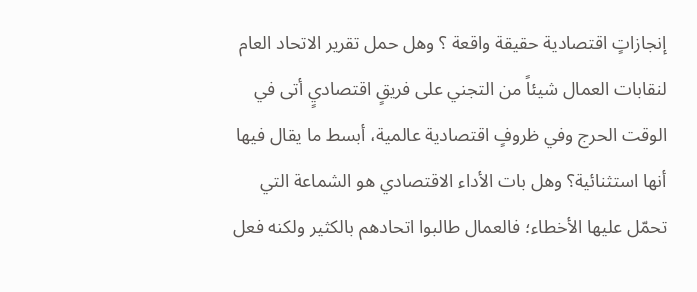إنجازاتٍ اقتصادية حقيقة واقعة ؟ وهل حمل تقرير الاتحاد العام لنقابات العمال شيئاً من التجني على فريقٍ اقتصاديٍ أتى في الوقت الحرج وفي ظروفٍ اقتصادية عالمية، أبسط ما يقال فيها أنها استثنائية؟ وهل بات الأداء الاقتصادي هو الشماعة التي تحمّل عليها الأخطاء؛ فالعمال طالبوا اتحادهم بالكثير ولكنه فعل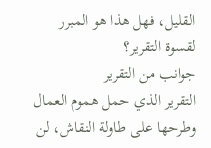القليل، فهل هذا هو المبرر لقسوة التقرير؟
جوانب من التقرير
التقرير الذي حمل هموم العمال وطرحها على طاولة النقاش، لن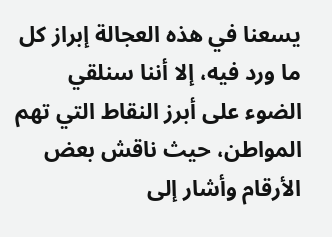يسعنا في هذه العجالة إبراز كل ما ورد فيه، إلا أننا سنلقي الضوء على أبرز النقاط التي تهم المواطن، حيث ناقش بعض الأرقام وأشار إلى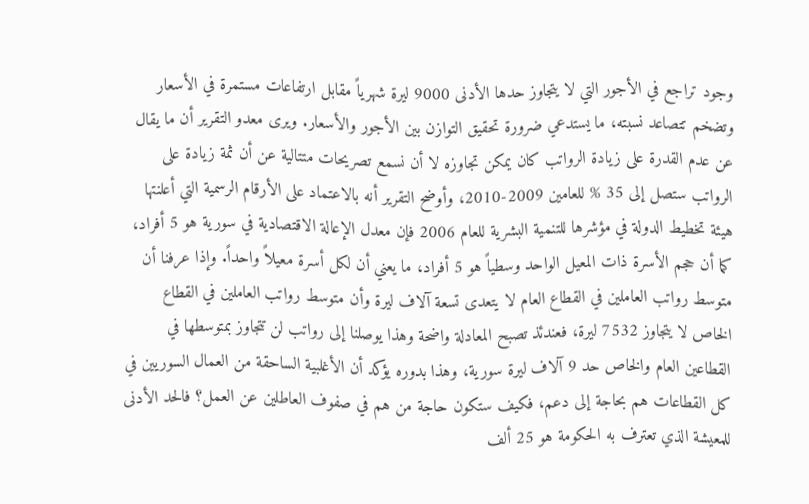وجود تراجع في الأجور التي لا يتجاوز حدها الأدنى 9000 ليرة شهرياً مقابل ارتفاعات مستمرة في الأسعار وتضخم تتصاعد نسبته، ما يستدعي ضرورة تحقيق التوازن بين الأجور والأسعار. ويرى معدو التقرير أن ما يقال عن عدم القدرة على زيادة الرواتب كان يمكن تجاوزه لا أن نسمع تصريحات متتالية عن أن ثمة زيادة على الرواتب ستصل إلى 35 % للعامين 2009-2010، وأوضح التقرير أنه بالاعتماد على الأرقام الرسمية التي أعلنتها هيئة تخطيط الدولة في مؤشرها للتنمية البشرية للعام 2006 فإن معدل الإعالة الاقتصادية في سورية هو 5 أفراد، كما أن حجم الأسرة ذات المعيل الواحد وسطياً هو 5 أفراد، ما يعني أن لكل أسرة معيلاً واحداً. وإذا عرفنا أن متوسط رواتب العاملين في القطاع العام لا يتعدى تسعة آلاف ليرة وأن متوسط رواتب العاملين في القطاع الخاص لا يتجاوز 7532 ليرة، فعندئذ تصبح المعادلة واضحة وهذا يوصلنا إلى رواتب لن تتجاوز بمتوسطها في القطاعين العام والخاص حد 9 آلاف ليرة سورية، وهذا بدوره يؤكد أن الأغلبية الساحقة من العمال السوريين في كل القطاعات هم بحاجة إلى دعم، فكيف ستكون حاجة من هم في صفوف العاطلين عن العمل؟ فالحد الأدنى للمعيشة الذي تعترف به الحكومة هو 25 ألف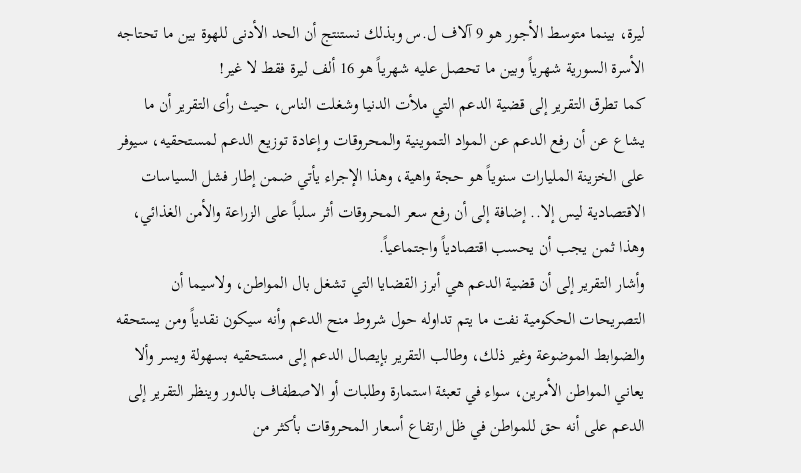ليرة، بينما متوسط الأجور هو 9 آلاف ل.س وبذلك نستنتج أن الحد الأدنى للهوة بين ما تحتاجه الأسرة السورية شهرياً وبين ما تحصل عليه شهرياً هو 16 ألف ليرة فقط لا غير!
كما تطرق التقرير إلى قضية الدعم التي ملأت الدنيا وشغلت الناس، حيث رأى التقرير أن ما يشاع عن أن رفع الدعم عن المواد التموينية والمحروقات وإعادة توزيع الدعم لمستحقيه، سيوفر على الخزينة المليارات سنوياً هو حجة واهية، وهذا الإجراء يأتي ضمن إطار فشل السياسات الاقتصادية ليس إلا.. إضافة إلى أن رفع سعر المحروقات أثر سلباً على الزراعة والأمن الغذائي، وهذا ثمن يجب أن يحسب اقتصادياً واجتماعياً.
وأشار التقرير إلى أن قضية الدعم هي أبرز القضايا التي تشغل بال المواطن، ولاسيما أن التصريحات الحكومية نفت ما يتم تداوله حول شروط منح الدعم وأنه سيكون نقدياً ومن يستحقه والضوابط الموضوعة وغير ذلك، وطالب التقرير بإيصال الدعم إلى مستحقيه بسهولة ويسر وألا يعاني المواطن الأمرين، سواء في تعبئة استمارة وطلبات أو الاصطفاف بالدور وينظر التقرير إلى الدعم على أنه حق للمواطن في ظل ارتفاع أسعار المحروقات بأكثر من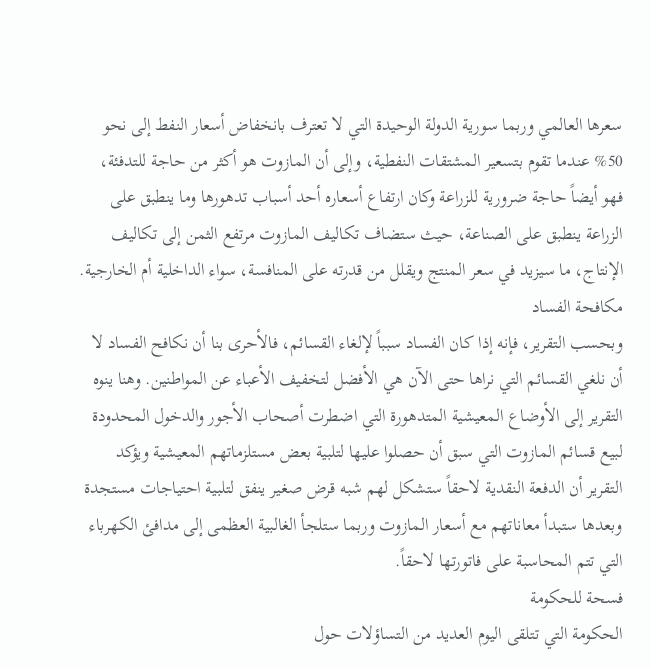سعرها العالمي وربما سورية الدولة الوحيدة التي لا تعترف بانخفاض أسعار النفط إلى نحو 50% عندما تقوم بتسعير المشتقات النفطية، وإلى أن المازوت هو أكثر من حاجة للتدفئة، فهو أيضاً حاجة ضرورية للزراعة وكان ارتفاع أسعاره أحد أسباب تدهورها وما ينطبق على الزراعة ينطبق على الصناعة، حيث ستضاف تكاليف المازوت مرتفع الثمن إلى تكاليف الإنتاج، ما سيزيد في سعر المنتج ويقلل من قدرته على المنافسة، سواء الداخلية أم الخارجية.
مكافحة الفساد
وبحسب التقرير، فإنه إذا كان الفساد سبباً لإلغاء القسائم، فالأحرى بنا أن نكافح الفساد لا أن نلغي القسائم التي نراها حتى الآن هي الأفضل لتخفيف الأعباء عن المواطنين. وهنا ينوه التقرير إلى الأوضاع المعيشية المتدهورة التي اضطرت أصحاب الأجور والدخول المحدودة لبيع قسائم المازوت التي سبق أن حصلوا عليها لتلبية بعض مستلزماتهم المعيشية ويؤكد التقرير أن الدفعة النقدية لاحقاً ستشكل لهم شبه قرض صغير ينفق لتلبية احتياجات مستجدة وبعدها ستبدأ معاناتهم مع أسعار المازوت وربما ستلجأ الغالبية العظمى إلى مدافئ الكهرباء التي تتم المحاسبة على فاتورتها لاحقاً.
فسحة للحكومة
الحكومة التي تتلقى اليوم العديد من التساؤلات حول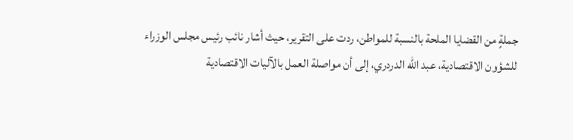جملةٍ من القضايا الملحة بالنسبة للمواطن، ردت على التقرير، حيث أشار نائب رئيس مجلس الوزراء للشؤون الاقتصادية، عبد الله الدردري، إلى أن مواصلة العمل بالآليات الاقتصادية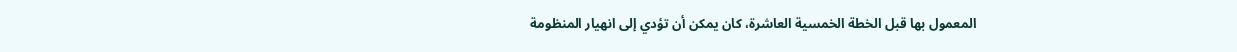المعمول بها قبل الخطة الخمسية العاشرة، كان يمكن أن تؤدي إلى انهيار المنظومة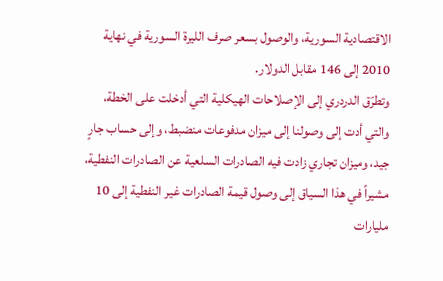الاقتصادية السورية، والوصول بسعر صرف الليرة السورية في نهاية 2010 إلى 146 مقابل الدولار.
وتطرّق الدردري إلى الإصلاحات الهيكلية التي أدخلت على الخطة، والتي أدت إلى وصولنا إلى ميزان مدفوعات منضبط، وإلى حساب جارٍ جيد، وميزان تجاري زادت فيه الصادرات السلعية عن الصادرات النفطية، مشيراً في هذا السياق إلى وصول قيمة الصادرات غير النفطية إلى 10 مليارات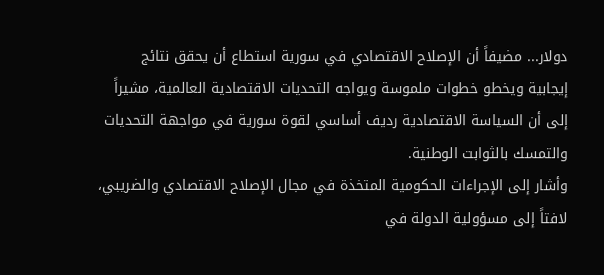دولار... مضيفاً أن الإصلاح الاقتصادي في سورية استطاع أن يحقق نتائج إيجابية ويخطو خطوات ملموسة ويواجه التحديات الاقتصادية العالمية، مشيراً إلى أن السياسة الاقتصادية رديف أساسي لقوة سورية في مواجهة التحديات والتمسك بالثوابت الوطنية.
وأشار إلى الإجراءات الحكومية المتخذة في مجال الإصلاح الاقتصادي والضريبي، لافتاً إلى مسؤولية الدولة في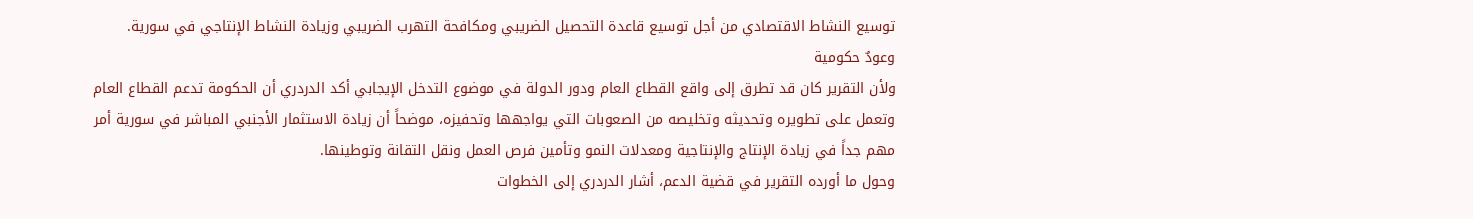توسيع النشاط الاقتصادي من أجل توسيع قاعدة التحصيل الضريبي ومكافحة التهرب الضريبي وزيادة النشاط الإنتاجي في سورية.
وعودٌ حكومية
ولأن التقرير كان قد تطرق إلى واقع القطاع العام ودور الدولة في موضوع التدخل الإيجابي أكد الدردري أن الحكومة تدعم القطاع العام وتعمل على تطويره وتحديثه وتخليصه من الصعوبات التي يواجهها وتحفيزه، موضحاً أن زيادة الاستثمار الأجنبي المباشر في سورية أمر مهم جداً في زيادة الإنتاج والإنتاجية ومعدلات النمو وتأمين فرص العمل ونقل التقانة وتوطينها.
وحول ما أورده التقرير في قضية الدعم، أشار الدردري إلى الخطوات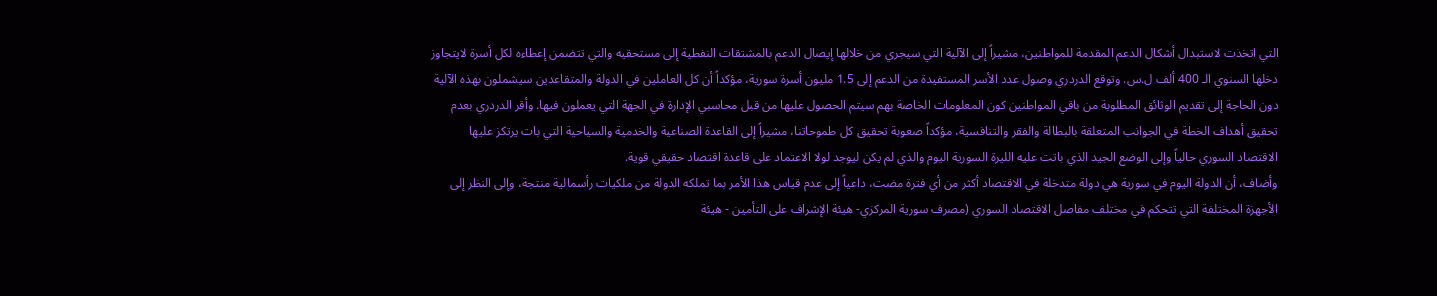التي اتخذت لاستبدال أشكال الدعم المقدمة للمواطنين، مشيراً إلى الآلية التي سيجري من خلالها إيصال الدعم بالمشتقات النفطية إلى مستحقيه والتي تتضمن إعطاءه لكل أسرة لايتجاوز دخلها السنوي الـ 400 ألف ل.س. وتوقع الدردري وصول عدد الأسر المستفيدة من الدعم إلى 1.5 مليون أسرة سورية، مؤكداً أن كل العاملين في الدولة والمتقاعدين سيشملون بهذه الآلية دون الحاجة إلى تقديم الوثائق المطلوبة من باقي المواطنين كون المعلومات الخاصة بهم سيتم الحصول عليها من قبل محاسبي الإدارة في الجهة التي يعملون فيها. وأقر الدردري بعدم تحقيق أهداف الخطة في الجوانب المتعلقة بالبطالة والفقر والتنافسية، مؤكداً صعوبة تحقيق كل طموحاتنا، مشيراً إلى القاعدة الصناعية والخدمية والسياحية التي بات يرتكز عليها الاقتصاد السوري حالياً وإلى الوضع الجيد الذي باتت عليه الليرة السورية اليوم والذي لم يكن ليوجد لولا الاعتماد على قاعدة اقتصاد حقيقي قوية.
وأضاف، أن الدولة اليوم في سورية هي دولة متدخلة في الاقتصاد أكثر من أي فترة مضت، داعياً إلى عدم قياس هذا الأمر بما تملكه الدولة من ملكيات رأسمالية منتجة، وإلى النظر إلى الأجهزة المختلفة التي تتحكم في مختلف مفاصل الاقتصاد السوري (مصرف سورية المركزي- هيئة الإشراف على التأمين - هيئة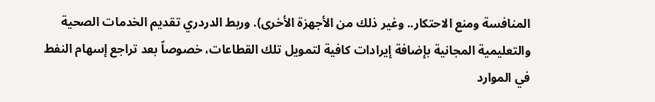المنافسة ومنع الاحتكار.. وغير ذلك من الأجهزة الأخرى). وربط الدردري تقديم الخدمات الصحية والتعليمية المجانية بإضافة إيرادات كافية لتمويل تلك القطاعات، خصوصاً بعد تراجع إسهام النفط في الموارد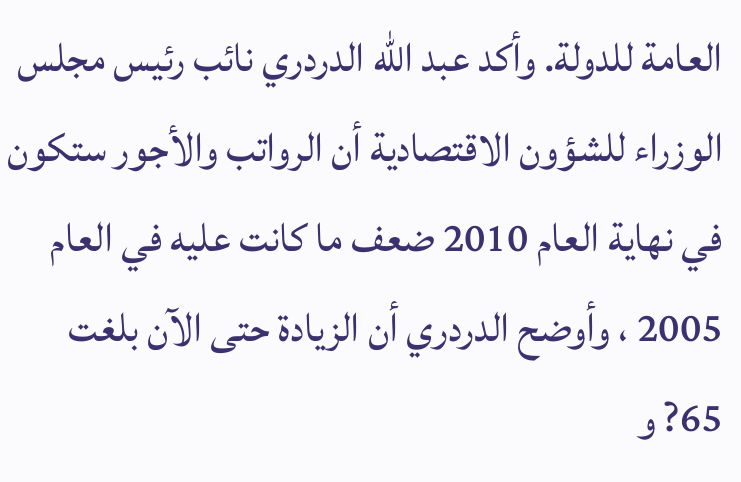العامة للدولة. وأكد عبد الله الدردري نائب رئيس مجلس الوزراء للشؤون الاقتصادية أن الرواتب والأجور ستكون في نهاية العام 2010 ضعف ما كانت عليه في العام 2005 ، وأوضح الدردري أن الزيادة حتى الآن بلغت 65? و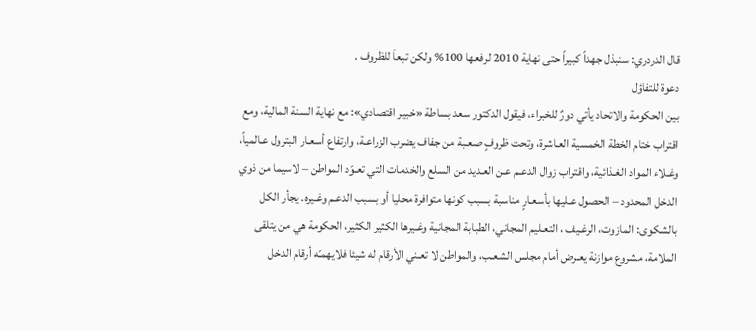قال الدردري: سنبذل جهداً كبيراً حتى نهاية 2010 لرفعها 100% ولكن تبعاَ للظروف .
دعوة للتفاؤل
بين الحكومة والاتحاد يأتي دورٌ للخبراء، فيقول الدكتور سعد بساطة «خبير اقتصادي»: مع نهاية السنة المالية، ومع اقتراب ختام الخطة الخمسية العـاشرة، وتحت ظروفٍ صعـبة من جفاف يضرب الزراعـة، وارتفاع أسعـار البترول عـالمياً، وغـلاء المواد الغـذائية، واقتراب زوال الدعـم عـن العـديد من السلع والخدمات التي تعـوّد المواطن – لاسيما من ذوي الدخل المحدود – الحصول عـليها بأسعـارٍ مناسبة بسبب كونها متوافرة محليا أو بسبب الدعـم وغـيره. يجأر الكل بالشكوى: المازوت، الرغـيف ، التعـليم المجاني، الطبابة المجانية وغـيرها الكثير الكثير، الحكومة هي من يتلقى الملامة، مشروع موازنة يعـرض أمام مجلس الشعـب، والمواطن لا تعـني الأرقام له شيئا فلايهمـّه أرقام الدخل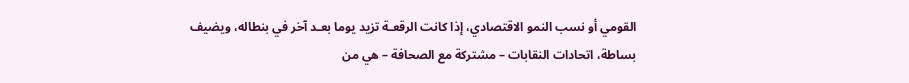القومي أو نسب النمو الاقتصادي، إذا كانت الرقعـة تزيد يوما بعـد آخر في بنطاله، ويضيف بساطة، اتحادات النقابات – مشتركة مع الصحافة – هي من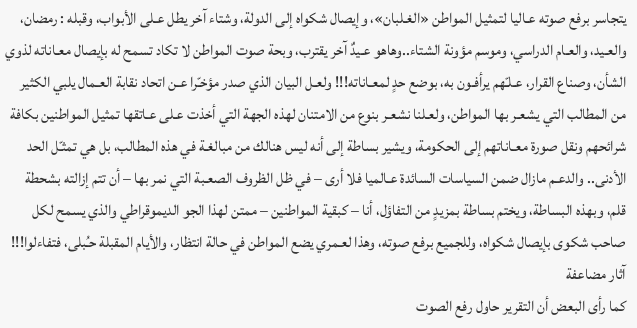يتجاسر برفع صوته عـاليا لتمثيل المواطن «الغـلبان»، وإيصال شكواه إلى الدولة، وشتاء آخر يطل عـلى الأبواب، وقبله : رمضان، والعـيد، والعـام الدراسي، وموسم مؤونة الشتاء..وهاهو عـيدٌ آخر يقترب، وبحة صوت المواطن لا تكاد تسمح له بإيصال معـاناته لذوي الشأن، وصناع القرار، عـلـّهم يرأفـون به، بوضع حدٍ لمعـاناته!!! ولعـل البيان الذي صدر مؤخـّرا عـن اتحاد نقابة العـمال يلبي الكثير من المطالب التي يشعـر بها المواطن، ولعـلنا نشعـر بنوع من الامتنان لهذه الجهة التي أخذت عـلى عـاتقها تمثيل المواطنين بكافة شرائحهم ونقل صورة معـاناتهم إلى الحكومة، ويشير بساطة إلى أنه ليس هنالك من مبالغـة في هذه المطالب، بل هي تمثـّل الحد الأدنى.. والدعـم مازال ضمن السياسات السائدة عـالميا فلا أرى – في ظل الظروف الصعـبة التي نمر بها – أن تتم إزالته بشحطة قلم، وبهذه البساطة، ويختم بساطة بمزيدٍ من التفاؤل، أنا – كبقية المواطنين – ممتن لهذا الجو الديموقراطي والذي يسمح لكل صاحب شكوى بإيصال شكواه، وللجميع برفع صوته، وهذا لعـمري يضع المواطن في حالة انتظار، والأيام المقبلة حـُبلى، فتفاءلوا!!!
آثار مضاعفة
كما رأى البعض أن التقرير حاول رفع الصوت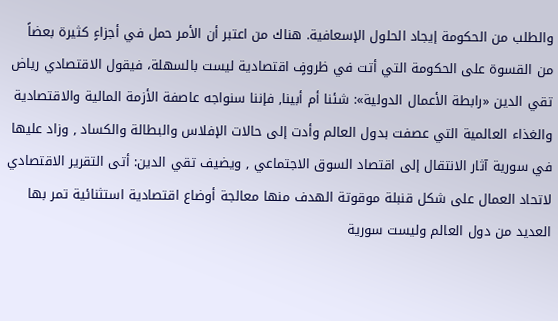والطلب من الحكومة إيجاد الحلول الإسعافية. هناك من اعتبر أن الأمر حمل في أجزاءٍ كثيرة بعضاً من القسوة على الحكومة التي أتت في ظروفٍ اقتصادية ليست بالسهلة، فيقول الاقتصادي رياض تقي الدين «رابطة الأعمال الدولية»: شئنا أم أبينا, فإننا سنواجه عاصفة الأزمة المالية والاقتصادية والغذاء العالمية التي عصفت بدول العالم وأدت إلى حالات الإفلاس والبطالة والكساد , وزاد عليها في سورية آثار الانتقال إلى اقتصاد السوق الاجتماعي , ويضيف تقي الدين: أتى التقرير الاقتصادي لاتحاد العمال على شكل قنبلة موقوتة الهدف منها معالجة أوضاع اقتصادية استثنائية تمر بها العديد من دول العالم وليست سورية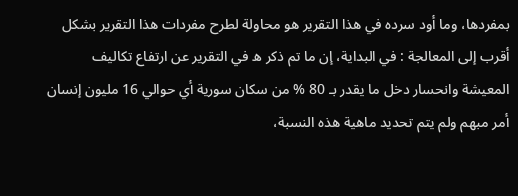بمفردها، وما أود سرده في هذا التقرير هو محاولة لطرح مفردات هذا التقرير بشكل أقرب إلى المعالجة : في البداية، إن ما تم ذكر ه في التقرير عن ارتفاع تكاليف المعيشة وانحسار دخل ما يقدر بـ 80 % من سكان سورية أي حوالي 16 مليون إنسان أمر مبهم ولم يتم تحديد ماهية هذه النسبة،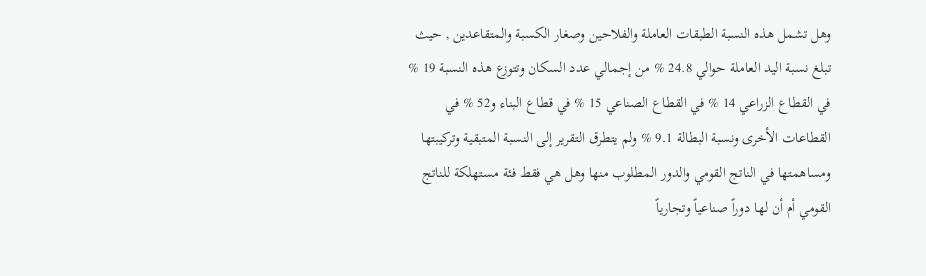وهل تشمل هذه النسبة الطبقات العاملة والفلاحين وصغار الكسبة والمتقاعدين , حيث تبلغ نسبة اليد العاملة حوالي 24.8 % من إجمالي عدد السكان وتتوزع هذه النسبة 19 % في القطاع الزراعي 14 % في القطاع الصناعي 15 % في قطاع البناء و52 % في القطاعات الأخرى ونسبة البطالة 9.1 % ولم يتطرق التقرير إلى النسبة المتبقية وتركيبتها ومساهمتها في الناتج القومي والدور المطلوب منها وهل هي فقط فئة مستهلكة للناتج القومي أم أن لها دوراً صناعياً وتجارياً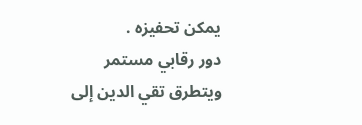يمكن تحفيزه .
دور رقابي مستمر
ويتطرق تقي الدين إلى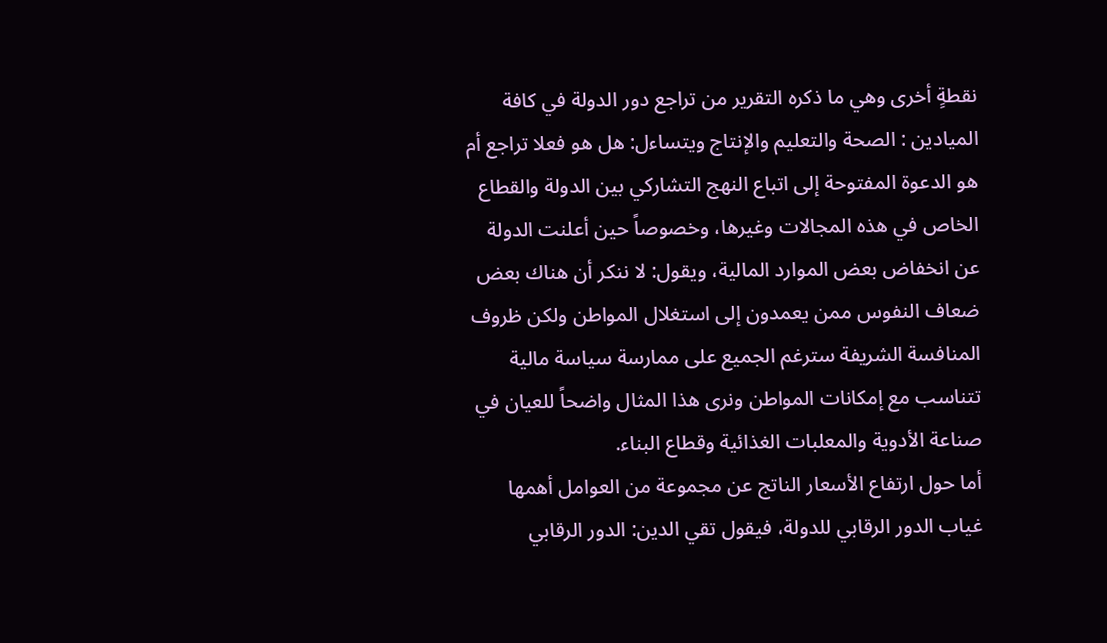نقطةٍ أخرى وهي ما ذكره التقرير من تراجع دور الدولة في كافة الميادين : الصحة والتعليم والإنتاج ويتساءل: هل هو فعلا تراجع أم هو الدعوة المفتوحة إلى اتباع النهج التشاركي بين الدولة والقطاع الخاص في هذه المجالات وغيرها، وخصوصاً حين أعلنت الدولة عن انخفاض بعض الموارد المالية، ويقول: لا ننكر أن هناك بعض ضعاف النفوس ممن يعمدون إلى استغلال المواطن ولكن ظروف المنافسة الشريفة سترغم الجميع على ممارسة سياسة مالية تتناسب مع إمكانات المواطن ونرى هذا المثال واضحاً للعيان في صناعة الأدوية والمعلبات الغذائية وقطاع البناء.
أما حول ارتفاع الأسعار الناتج عن مجموعة من العوامل أهمها غياب الدور الرقابي للدولة، فيقول تقي الدين: الدور الرقابي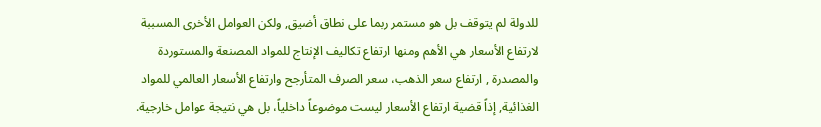للدولة لم يتوقف بل هو مستمر ربما على نطاق أضيق, ولكن العوامل الأخرى المسببة لارتفاع الأسعار هي الأهم ومنها ارتفاع تكاليف الإنتاج للمواد المصنعة والمستوردة والمصدرة , ارتفاع سعر الذهب، سعر الصرف المتأرجح وارتفاع الأسعار العالمي للمواد الغذائية, إذاً قضية ارتفاع الأسعار ليست موضوعاً داخلياً، بل هي نتيجة عوامل خارجية.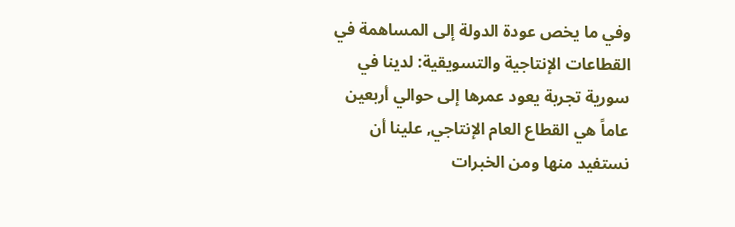وفي ما يخص عودة الدولة إلى المساهمة في القطاعات الإنتاجية والتسويقية: لدينا في سورية تجربة يعود عمرها إلى حوالي أربعين عاماً هي القطاع العام الإنتاجي, علينا أن نستفيد منها ومن الخبرات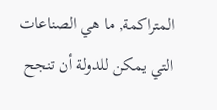المتراكمة, ما هي الصناعات التي يمكن للدولة أن تنجح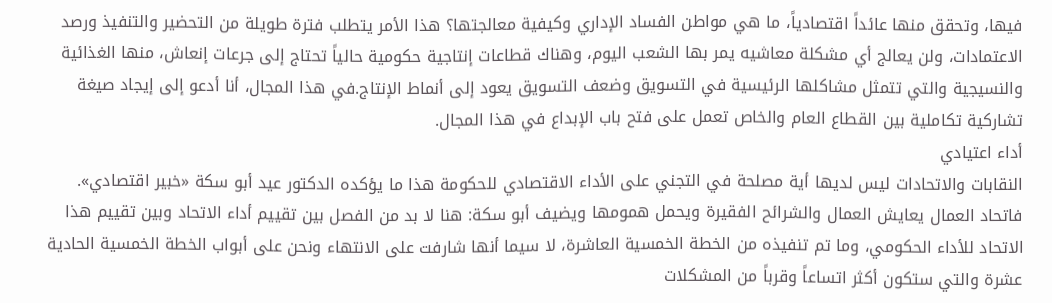فيها، وتحقق منها عائداً اقتصادياً، ما هي مواطن الفساد الإداري وكيفية معالجتها؟ هذا الأمر يتطلب فترة طويلة من التحضير والتنفيذ ورصد الاعتمادات، ولن يعالج أي مشكلة معاشيه يمر بها الشعب اليوم، وهناك قطاعات إنتاجية حكومية حالياً تحتاج إلى جرعات إنعاش، منها الغذائية والنسيجية والتي تتمثل مشاكلها الرئيسية في التسويق وضعف التسويق يعود إلى أنماط الإنتاج.في هذا المجال، أنا أدعو إلى إيجاد صيغة تشاركية تكاملية بين القطاع العام والخاص تعمل على فتح باب الإبداع في هذا المجال.
أداء اعتيادي
النقابات والاتحادات ليس لديها أية مصلحة في التجني على الأداء الاقتصادي للحكومة هذا ما يؤكده الدكتور عيد أبو سكة «خبير اقتصادي». فاتحاد العمال يعايش العمال والشرائح الفقيرة ويحمل همومها ويضيف أبو سكة: هنا لا بد من الفصل بين تقييم أداء الاتحاد وبين تقييم هذا الاتحاد للأداء الحكومي، وما تم تنفيذه من الخطة الخمسية العاشرة، لا سيما أنها شارفت على الانتهاء ونحن على أبواب الخطة الخمسية الحادية عشرة والتي ستكون أكثر اتساعاً وقرباً من المشكلات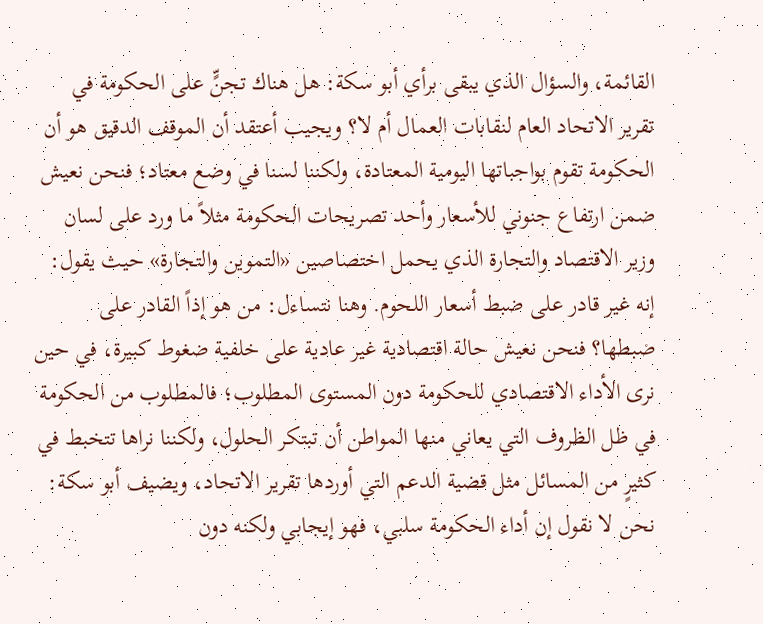القائمة، والسؤال الذي يبقى برأي أبو سكة: هل هناك تجنٍّ على الحكومة في تقرير الاتحاد العام لنقابات العمال أم لا؟ ويجيب أعتقد أن الموقف الدقيق هو أن الحكومة تقوم بواجباتها اليومية المعتادة، ولكننا لسنا في وضع معتاد؛ فنحن نعيش ضمن ارتفاع جنوني للأسعار وأحد تصريحات الحكومة مثلاً ما ورد على لسان وزير الاقتصاد والتجارة الذي يحمل اختصاصين «التموين والتجارة» حيث يقول: إنه غير قادر على ضبط أسعار اللحوم. وهنا نتساءل: من هو إذاً القادر على ضبطها؟ فنحن نعيش حالة اقتصادية غير عادية على خلفية ضغوط كبيرة، في حين نرى الأداء الاقتصادي للحكومة دون المستوى المطلوب؛ فالمطلوب من الحكومة في ظل الظروف التي يعاني منها المواطن أن تبتكر الحلول، ولكننا نراها تتخبط في كثيرٍ من المسائل مثل قضية الدعم التي أوردها تقرير الاتحاد، ويضيف أبو سكة: نحن لا نقول إن أداء الحكومة سلبي، فهو إيجابي ولكنه دون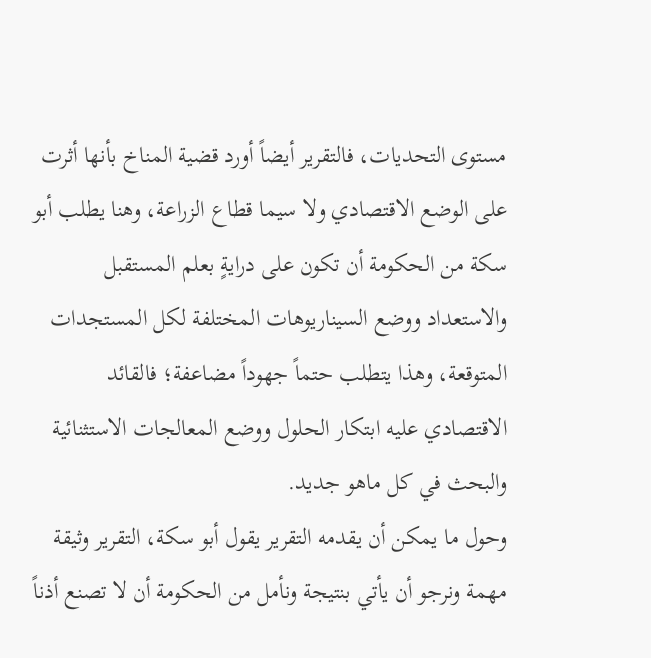مستوى التحديات، فالتقرير أيضاً أورد قضية المناخ بأنها أثرت على الوضع الاقتصادي ولا سيما قطاع الزراعة، وهنا يطلب أبو سكة من الحكومة أن تكون على درايةٍ بعلم المستقبل والاستعداد ووضع السيناريوهات المختلفة لكل المستجدات المتوقعة، وهذا يتطلب حتماً جهوداً مضاعفة؛ فالقائد الاقتصادي عليه ابتكار الحلول ووضع المعالجات الاستثنائية والبحث في كل ماهو جديد.
وحول ما يمكن أن يقدمه التقرير يقول أبو سكة، التقرير وثيقة مهمة ونرجو أن يأتي بنتيجة ونأمل من الحكومة أن لا تصنع أذناً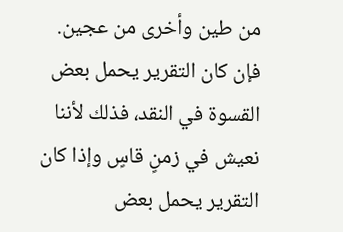من طين وأخرى من عجين. فإن كان التقرير يحمل بعض القسوة في النقد، فذلك لأننا نعيش في زمنٍ قاسٍ وإذا كان التقرير يحمل بعض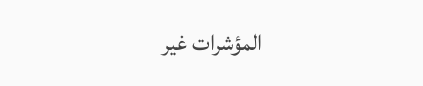المؤشرات غير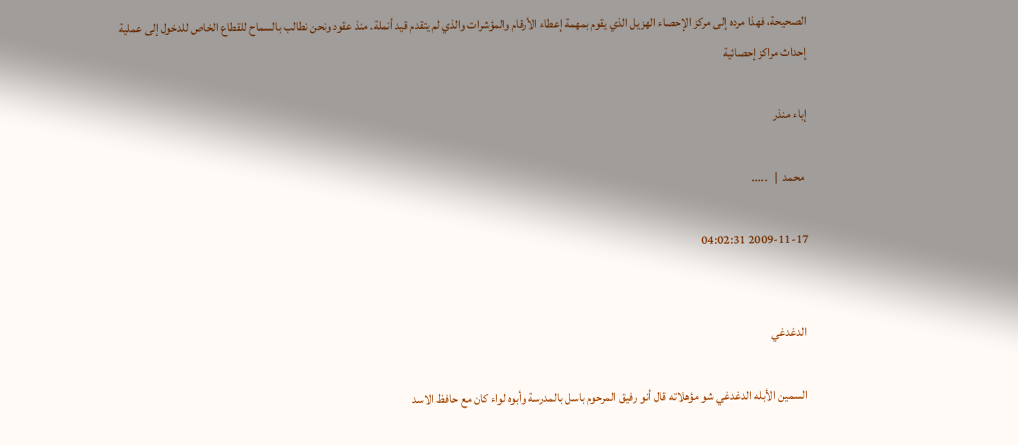الصحيحة، فهذا مرده إلى مركز الإحصاء الهزيل الذي يقوم بمهمة إعطاء الأرقام والمؤشرات والذي لم يتقدم قيد أنملة. منذ عقود ونحن نطالب بالسماح للقطاع الخاص للدخول إلى عملية إحداث مراكز إحصائية

إباء منذر

 محمد  |   .....

2009-11-17 04:02:31


 الدغدغي

 السمين الأبله الدغدغي شو مؤهلاته قال أنو رفيق المرحوم باسل بالمدرسة وأبوه لواء كان مع حافظ الاسد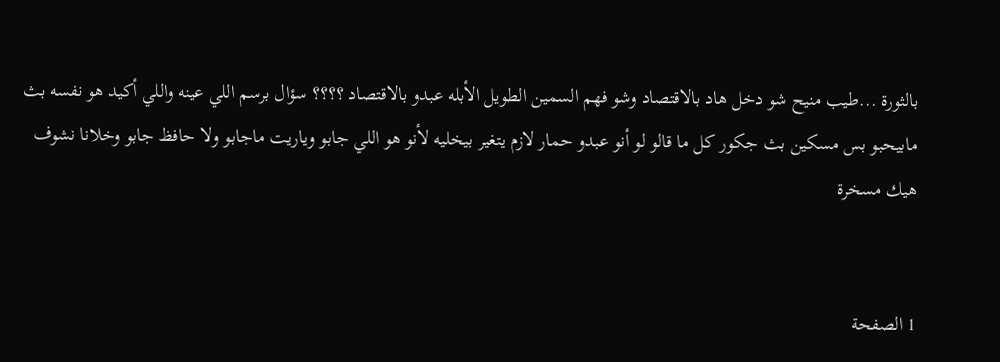بالثورة ...طيب منيح شو دخل هاد بالاقتصاد وشو فهم السمين الطويل الأبله عبدو بالاقتصاد ؟؟؟؟ سؤال برسم اللي عينه واللي أكيد هو نفسه بث مابيحبو بس مسكين بث جكور كل ما قالو لو أنو عبدو حمار لازم يتغير بيخليه لأنو هو اللي جابو وياريت ماجابو ولا حافظ جابو وخلانا نشوف هيك مسخرة


1 الصفحة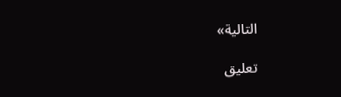التالية»

تعليق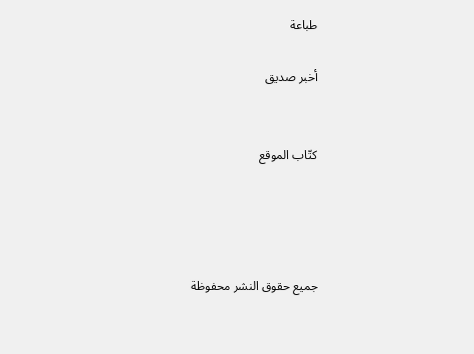طباعة

أخبر صديق


كتّاب الموقع




جميع حقوق النشر محفوظة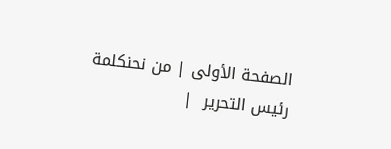الصفحة الأولى | من نحنكلمة رئيس التحرير  |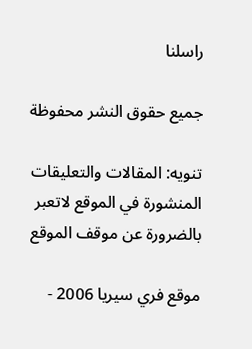راسلنا

جميع حقوق النشر محفوظة

تنويه: المقالات والتعليقات المنشورة في الموقع لاتعبر بالضرورة عن موقف الموقع

موقع فري سيريا 2006 -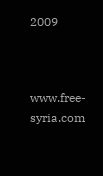2009



www.free-syria.com